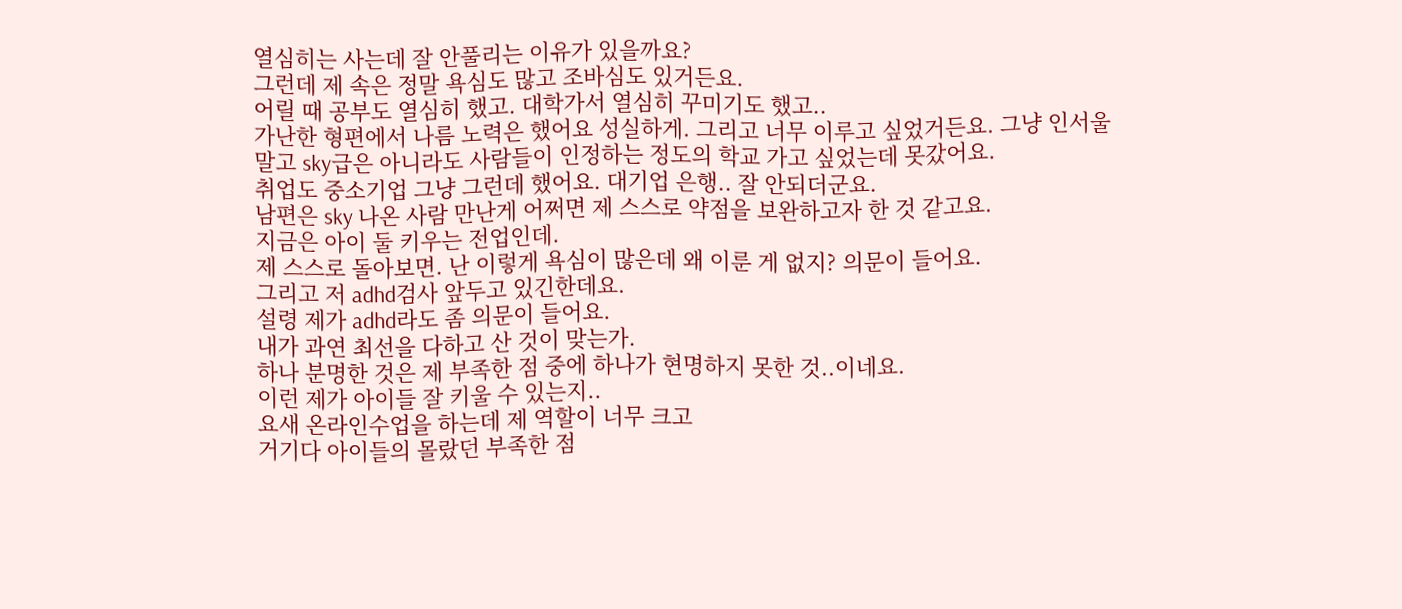열심히는 사는데 잘 안풀리는 이유가 있을까요?
그런데 제 속은 정말 욕심도 많고 조바심도 있거든요.
어릴 때 공부도 열심히 했고. 대학가서 열심히 꾸미기도 했고..
가난한 형편에서 나름 노력은 했어요 성실하게. 그리고 너무 이루고 싶었거든요. 그냥 인서울 말고 sky급은 아니라도 사람들이 인정하는 정도의 학교 가고 싶었는데 못갔어요.
취업도 중소기업 그냥 그런데 했어요. 대기업 은행.. 잘 안되더군요.
남편은 sky 나온 사람 만난게 어쩌면 제 스스로 약점을 보완하고자 한 것 같고요.
지금은 아이 둘 키우는 전업인데.
제 스스로 돌아보면. 난 이렇게 욕심이 많은데 왜 이룬 게 없지? 의문이 들어요.
그리고 저 adhd검사 앞두고 있긴한데요.
설령 제가 adhd라도 좀 의문이 들어요.
내가 과연 최선을 다하고 산 것이 맞는가.
하나 분명한 것은 제 부족한 점 중에 하나가 현명하지 못한 것..이네요.
이런 제가 아이들 잘 키울 수 있는지..
요새 온라인수업을 하는데 제 역할이 너무 크고
거기다 아이들의 몰랐던 부족한 점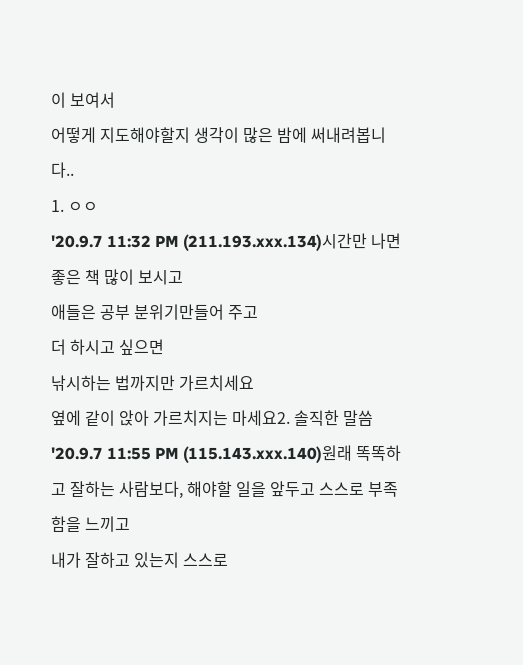이 보여서
어떻게 지도해야할지 생각이 많은 밤에 써내려봅니다..
1. ㅇㅇ
'20.9.7 11:32 PM (211.193.xxx.134)시간만 나면 좋은 책 많이 보시고
애들은 공부 분위기만들어 주고
더 하시고 싶으면
낚시하는 법까지만 가르치세요
옆에 같이 앉아 가르치지는 마세요2. 솔직한 말씀
'20.9.7 11:55 PM (115.143.xxx.140)원래 똑똑하고 잘하는 사람보다, 해야할 일을 앞두고 스스로 부족함을 느끼고
내가 잘하고 있는지 스스로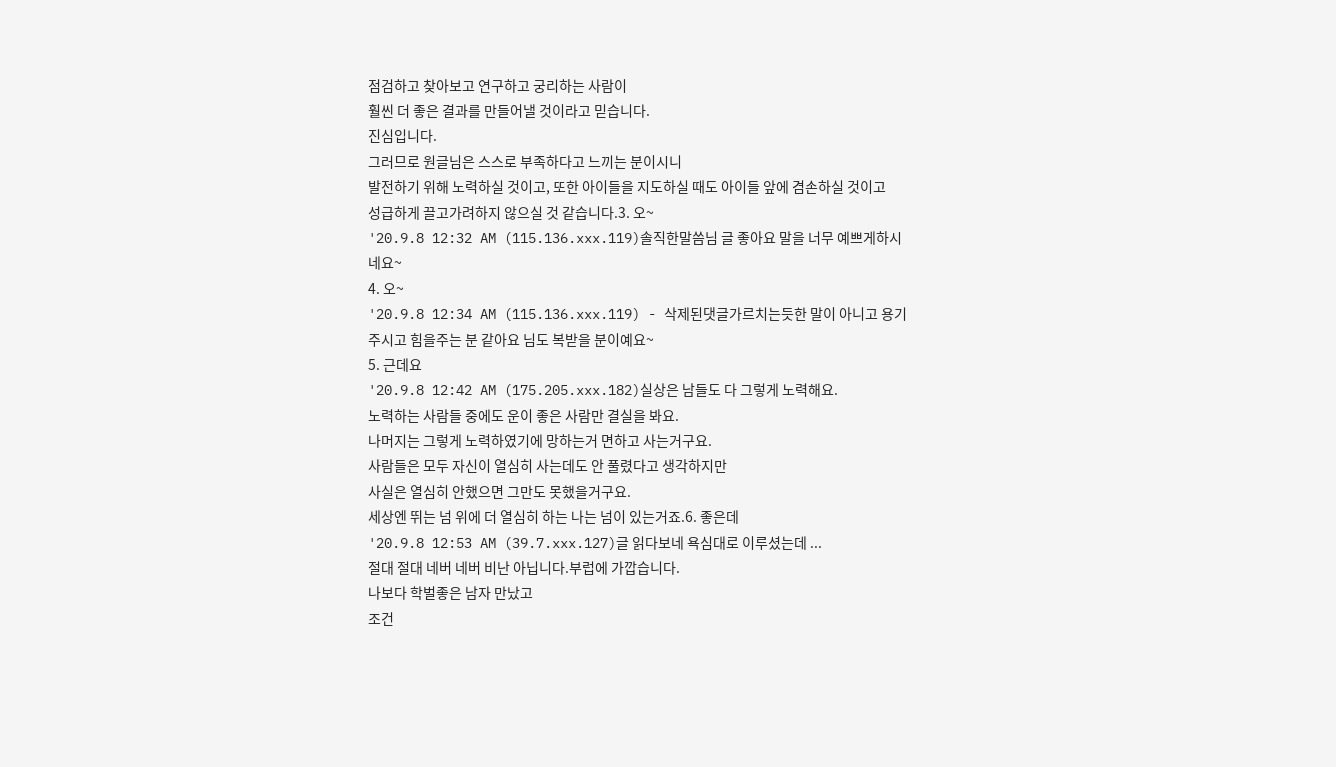점검하고 찾아보고 연구하고 궁리하는 사람이
훨씬 더 좋은 결과를 만들어낼 것이라고 믿습니다.
진심입니다.
그러므로 원글님은 스스로 부족하다고 느끼는 분이시니
발전하기 위해 노력하실 것이고, 또한 아이들을 지도하실 때도 아이들 앞에 겸손하실 것이고
성급하게 끌고가려하지 않으실 것 같습니다.3. 오~
'20.9.8 12:32 AM (115.136.xxx.119)솔직한말씀님 글 좋아요 말을 너무 예쁘게하시네요~
4. 오~
'20.9.8 12:34 AM (115.136.xxx.119) - 삭제된댓글가르치는듯한 말이 아니고 용기주시고 힘을주는 분 같아요 님도 복받을 분이예요~
5. 근데요
'20.9.8 12:42 AM (175.205.xxx.182)실상은 남들도 다 그렇게 노력해요.
노력하는 사람들 중에도 운이 좋은 사람만 결실을 봐요.
나머지는 그렇게 노력하였기에 망하는거 면하고 사는거구요.
사람들은 모두 자신이 열심히 사는데도 안 풀렸다고 생각하지만
사실은 열심히 안했으면 그만도 못했을거구요.
세상엔 뛰는 넘 위에 더 열심히 하는 나는 넘이 있는거죠.6. 좋은데
'20.9.8 12:53 AM (39.7.xxx.127)글 읽다보네 욕심대로 이루셨는데 ...
절대 절대 네버 네버 비난 아닙니다.부럽에 가깝습니다.
나보다 학벌좋은 남자 만났고
조건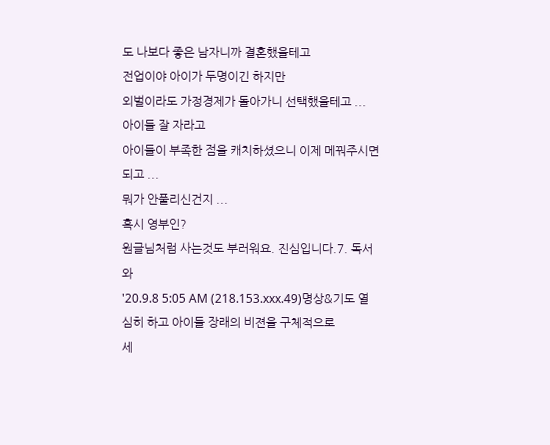도 나보다 좋은 남자니까 결혼했을테고
전업이야 아이가 두명이긴 하지만
외벌이라도 가정경제가 돌아가니 선택했을테고 ...
아이들 잘 자라고
아이들이 부족한 점을 캐치하셨으니 이제 메꿔주시면 되고 ...
뭐가 안풀리신건지 ...
혹시 영부인?
원글님처럼 사는것도 부러워요. 진심입니다.7. 독서와
'20.9.8 5:05 AM (218.153.xxx.49)명상&기도 열심히 하고 아이들 장래의 비젼을 구체적으로
세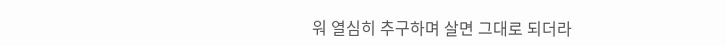워 열심히 추구하며 살면 그대로 되더라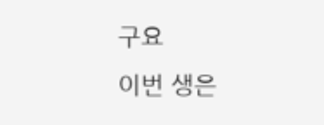구요
이번 생은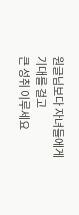원글님보다 자녀들에게 기대를 걸고
큰 성취 이루세요